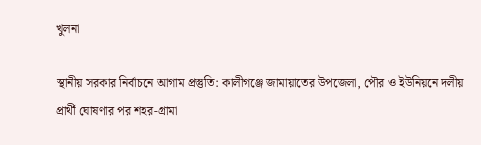খুলনা

স্থানীয় সরকার নির্বাচনে আগাম প্রস্তুতি: কালীগঞ্জে জামায়াতের উপজেলা, পৌর ও ইউনিয়নে দলীয় প্রার্থী ঘোষণার পর শহর-গ্রামা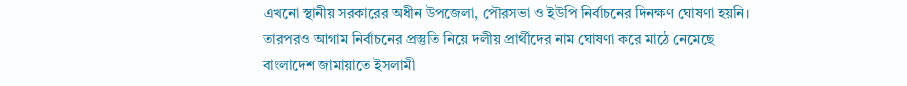এখনো স্থানীয় সরকারের অধীন উপজেলা, পৌরসভা ও ইউপি নির্বাচনের দিনক্ষণ ঘোষণা হয়নি। তারপরও আগাম নির্বাচনের প্রস্তুতি নিয়ে দলীয় প্রার্থীদের নাম ঘোষণা করে মাঠে নেমেছে বাংলাদেশ জামায়াতে ইসলামী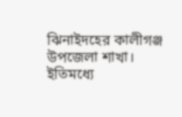ঝিনাইদহের কালীগঞ্জ উপজেলা শাখা। ইতিমধ্যে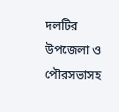দলটির উপজেলা ও পৌরসভাসহ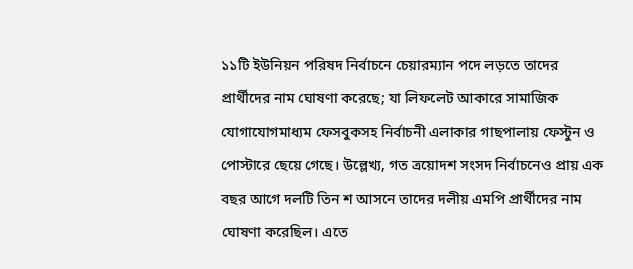১১টি ইউনিয়ন পরিষদ নির্বাচনে চেয়ারম্যান পদে লড়তে তাদের প্রার্থীদের নাম ঘোষণা করেছে; যা লিফলেট আকারে সামাজিক যোগাযোগমাধ্যম ফেসবুকসহ নির্বাচনী এলাকার গাছপালায় ফেস্টুন ও পোস্টারে ছেয়ে গেছে। উল্লেখ্য, গত ত্রয়োদশ সংসদ নির্বাচনেও প্রায় এক বছর আগে দলটি তিন শ আসনে তাদের দলীয় এমপি প্রার্থীদের নাম ঘোষণা করেছিল। এতে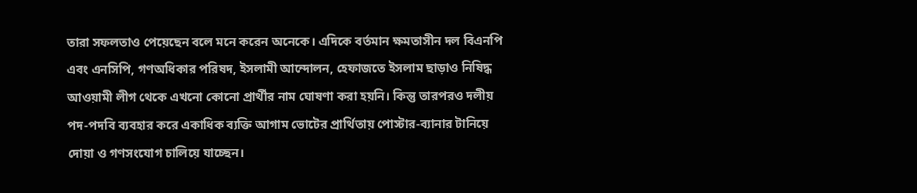তারা সফলতাও পেয়েছেন বলে মনে করেন অনেকে। এদিকে বর্তমান ক্ষমতাসীন দল বিএনপি এবং এনসিপি, গণঅধিকার পরিষদ, ইসলামী আন্দোলন, হেফাজতে ইসলাম ছাড়াও নিষিদ্ধ আওয়ামী লীগ থেকে এখনো কোনো প্রার্থীর নাম ঘোষণা করা হয়নি। কিন্তু তারপরও দলীয় পদ-পদবি ব্যবহার করে একাধিক ব্যক্তি আগাম ভোটের প্রার্থিতায় পোস্টার-ব্যানার টানিয়ে দোয়া ও গণসংযোগ চালিয়ে যাচ্ছেন।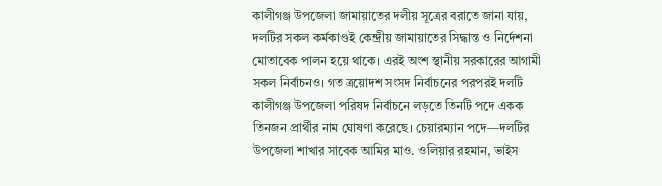কালীগঞ্জ উপজেলা জামায়াতের দলীয় সূত্রের বরাতে জানা যায়, দলটির সকল কর্মকাণ্ডই কেন্দ্রীয় জামায়াতের সিদ্ধান্ত ও নির্দেশনা মোতাবেক পালন হয়ে থাকে। এরই অংশ স্থানীয় সরকারের আগামী সকল নির্বাচনও। গত ত্রয়োদশ সংসদ নির্বাচনের পরপরই দলটি কালীগঞ্জ উপজেলা পরিষদ নির্বাচনে লড়তে তিনটি পদে একক তিনজন প্রার্থীর নাম ঘোষণা করেছে। চেয়ারম্যান পদে—দলটির উপজেলা শাখার সাবেক আমির মাও. ওলিয়ার রহমান, ভাইস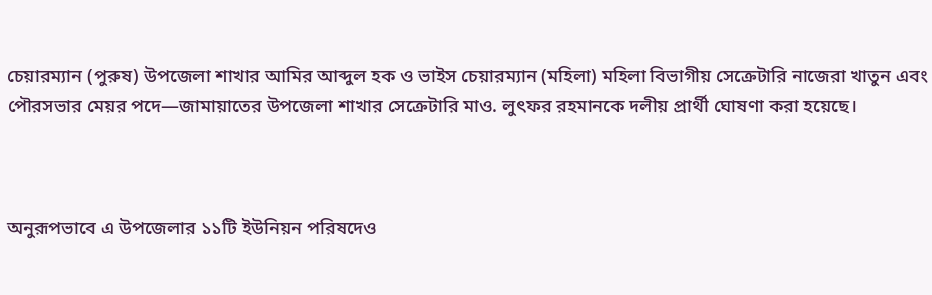চেয়ারম্যান (পুরুষ) উপজেলা শাখার আমির আব্দুল হক ও ভাইস চেয়ারম্যান (মহিলা) মহিলা বিভাগীয় সেক্রেটারি নাজেরা খাতুন এবং পৌরসভার মেয়র পদে—জামায়াতের উপজেলা শাখার সেক্রেটারি মাও. লুৎফর রহমানকে দলীয় প্রার্থী ঘোষণা করা হয়েছে।



অনুরূপভাবে এ উপজেলার ১১টি ইউনিয়ন পরিষদেও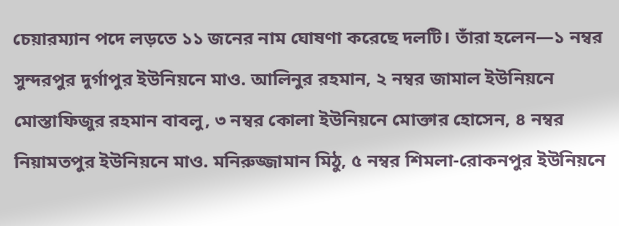চেয়ারম্যান পদে লড়তে ১১ জনের নাম ঘোষণা করেছে দলটি। তাঁরা হলেন—১ নম্বর সুন্দরপুর দুর্গাপুর ইউনিয়নে মাও. আলিনুর রহমান, ২ নম্বর জামাল ইউনিয়নে মোস্তাফিজুর রহমান বাবলু, ৩ নম্বর কোলা ইউনিয়নে মোক্তার হোসেন, ৪ নম্বর নিয়ামতপুর ইউনিয়নে মাও. মনিরুজ্জামান মিঠু, ৫ নম্বর শিমলা-রোকনপুর ইউনিয়নে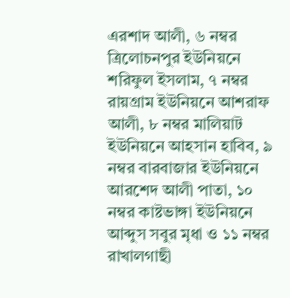এরশাদ আলী, ৬ নম্বর ত্রিলোচনপুর ইউনিয়নে শরিফুল ইসলাম, ৭ নম্বর রায়গ্রাম ইউনিয়নে আশরাফ আলী, ৮ নম্বর মালিয়াট ইউনিয়নে আহসান হাবিব, ৯ নম্বর বারবাজার ইউনিয়নে আরশেদ আলী পাতা, ১০ নম্বর কাষ্টভাঙ্গা ইউনিয়নে আব্দুস সবুর মৃধা ও ১১ নম্বর রাখালগাছী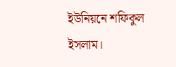ইউনিয়নে শফিকুল ইসলাম।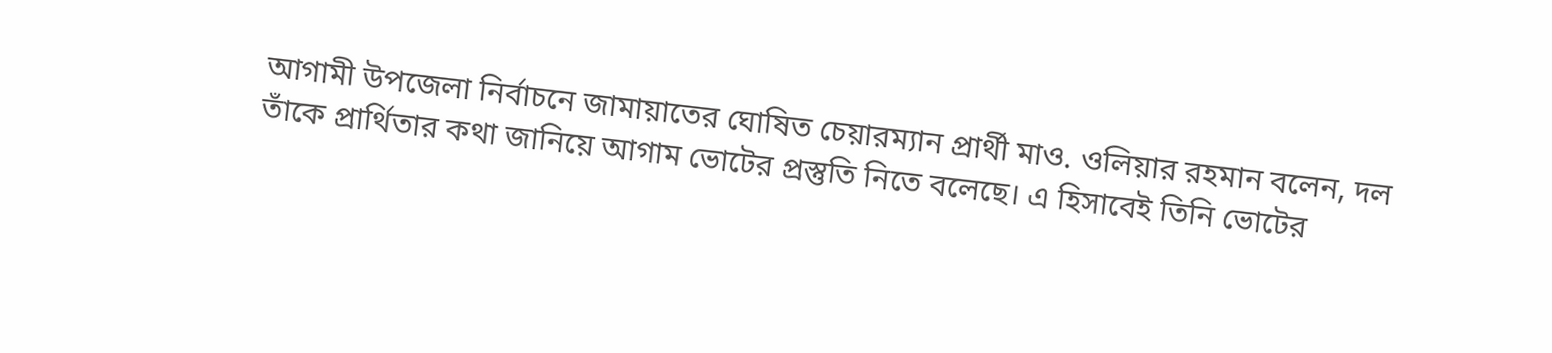আগামী উপজেলা নির্বাচনে জামায়াতের ঘোষিত চেয়ারম্যান প্রার্থী মাও. ওলিয়ার রহমান বলেন, দল তাঁকে প্রার্থিতার কথা জানিয়ে আগাম ভোটের প্রস্তুতি নিতে বলেছে। এ হিসাবেই তিনি ভোটের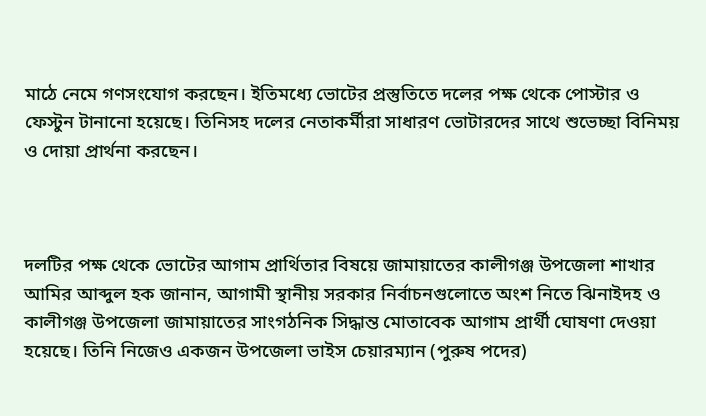মাঠে নেমে গণসংযোগ করছেন। ইতিমধ্যে ভোটের প্রস্তুতিতে দলের পক্ষ থেকে পোস্টার ও ফেস্টুন টানানো হয়েছে। তিনিসহ দলের নেতাকর্মীরা সাধারণ ভোটারদের সাথে শুভেচ্ছা বিনিময় ও দোয়া প্রার্থনা করছেন।



দলটির পক্ষ থেকে ভোটের আগাম প্রার্থিতার বিষয়ে জামায়াতের কালীগঞ্জ উপজেলা শাখার আমির আব্দুল হক জানান, আগামী স্থানীয় সরকার নির্বাচনগুলোতে অংশ নিতে ঝিনাইদহ ও কালীগঞ্জ উপজেলা জামায়াতের সাংগঠনিক সিদ্ধান্ত মোতাবেক আগাম প্রার্থী ঘোষণা দেওয়া হয়েছে। তিনি নিজেও একজন উপজেলা ভাইস চেয়ারম্যান (পুরুষ পদের)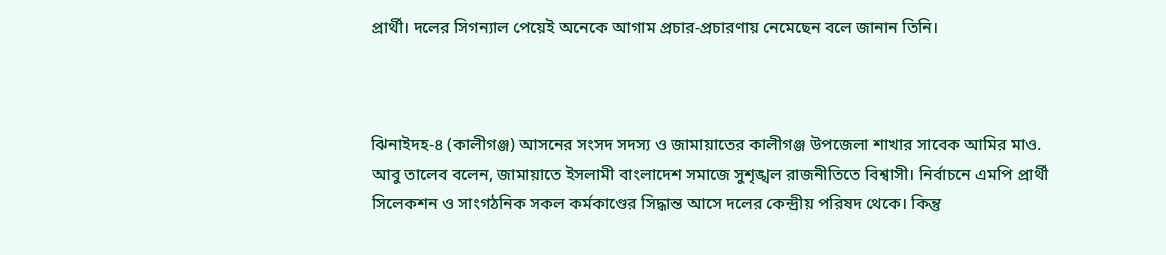প্রার্থী। দলের সিগন্যাল পেয়েই অনেকে আগাম প্রচার-প্রচারণায় নেমেছেন বলে জানান তিনি।



ঝিনাইদহ-৪ (কালীগঞ্জ) আসনের সংসদ সদস্য ও জামায়াতের কালীগঞ্জ উপজেলা শাখার সাবেক আমির মাও. আবু তালেব বলেন, জামায়াতে ইসলামী বাংলাদেশ সমাজে সুশৃঙ্খল রাজনীতিতে বিশ্বাসী। নির্বাচনে এমপি প্রার্থী সিলেকশন ও সাংগঠনিক সকল কর্মকাণ্ডের সিদ্ধান্ত আসে দলের কেন্দ্রীয় পরিষদ থেকে। কিন্তু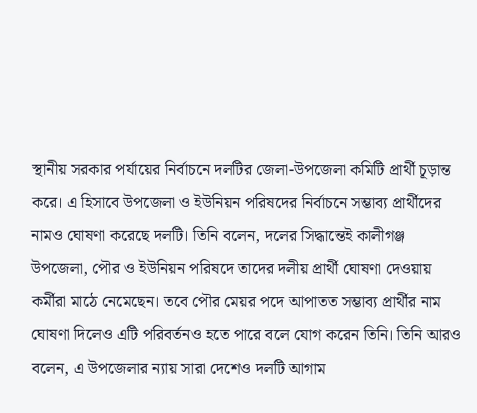স্থানীয় সরকার পর্যায়ের নির্বাচনে দলটির জেলা-উপজেলা কমিটি প্রার্থী চূড়ান্ত করে। এ হিসাবে উপজেলা ও ইউনিয়ন পরিষদের নির্বাচনে সম্ভাব্য প্রার্থীদের নামও ঘোষণা করেছে দলটি। তিনি বলেন, দলের সিদ্ধান্তেই কালীগঞ্জ উপজেলা, পৌর ও ইউনিয়ন পরিষদে তাদের দলীয় প্রার্থী ঘোষণা দেওয়ায় কর্মীরা মাঠে নেমেছেন। তবে পৌর মেয়র পদে আপাতত সম্ভাব্য প্রার্থীর নাম ঘোষণা দিলেও এটি পরিবর্তনও হতে পারে বলে যোগ করেন তিনি। তিনি আরও বলেন, এ উপজেলার ন্যায় সারা দেশেও দলটি আগাম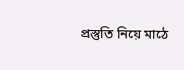প্রস্তুতি নিয়ে মাঠে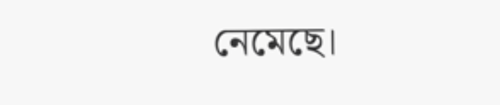নেমেছে।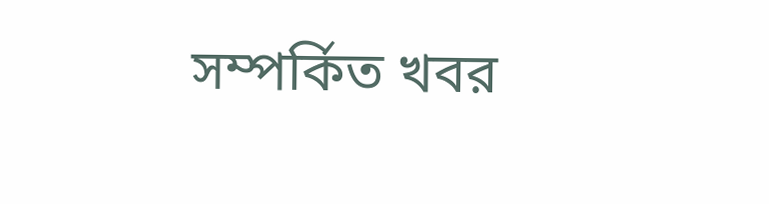সম্পর্কিত খবর